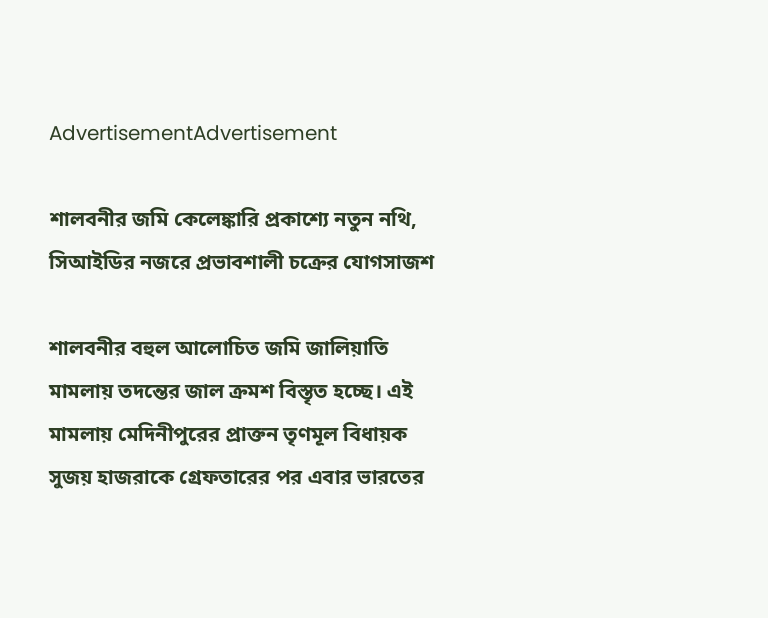AdvertisementAdvertisement

শালবনীর জমি কেলেঙ্কারি প্রকাশ্যে নতুন নথি, সিআইডির নজরে প্রভাবশালী চক্রের যোগসাজশ

শালবনীর বহুল আলোচিত জমি জালিয়াতি মামলায় তদন্তের জাল ক্রমশ বিস্তৃত হচ্ছে। এই মামলায় মেদিনীপুরের প্রাক্তন তৃণমূল বিধায়ক সুজয় হাজরাকে গ্রেফতারের পর এবার ভারতের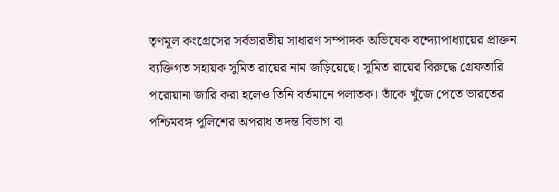তৃণমূল কংগ্রেসের সর্বভারতীয় সাধারণ সম্পাদক অভিষেক বন্দ্যোপাধ্যায়ের প্রাক্তন ব্যক্তিগত সহায়ক সুমিত রায়ের নাম জড়িয়েছে। সুমিত রায়ের বিরুদ্ধে গ্রেফতারি পরোয়ানা জারি করা হলেও তিনি বর্তমানে পলাতক। তাঁকে খুঁজে পেতে ভারতের পশ্চিমবঙ্গ পুলিশের অপরাধ তদন্ত বিভাগ বা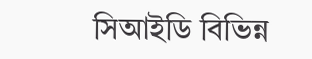সিআইডি বিভিন্ন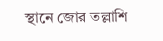স্থানে জোর তল্লাশি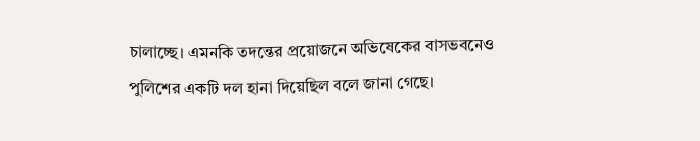চালাচ্ছে। এমনকি তদন্তের প্রয়োজনে অভিষেকের বাসভবনেও পুলিশের একটি দল হানা দিয়েছিল বলে জানা গেছে।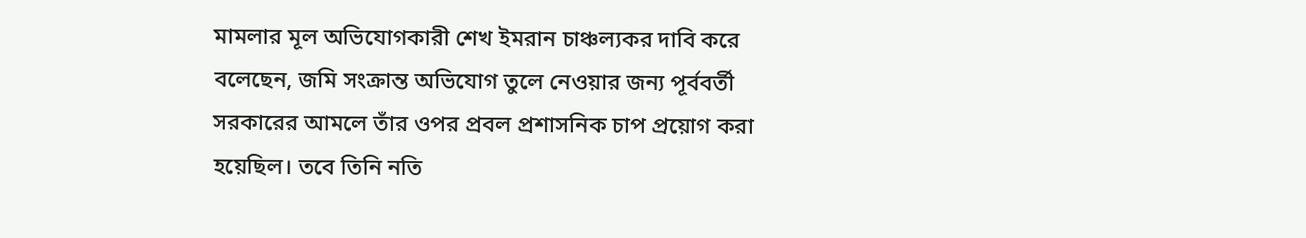মামলার মূল অভিযোগকারী শেখ ইমরান চাঞ্চল্যকর দাবি করে বলেছেন, জমি সংক্রান্ত অভিযোগ তুলে নেওয়ার জন্য পূর্ববর্তী সরকারের আমলে তাঁর ওপর প্রবল প্রশাসনিক চাপ প্রয়োগ করা হয়েছিল। তবে তিনি নতি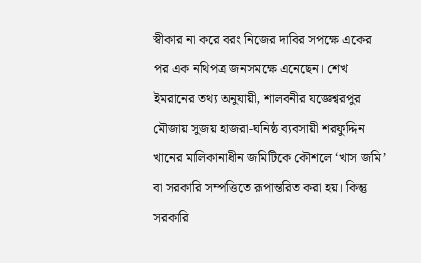স্বীকার না করে বরং নিজের দাবির সপক্ষে একের পর এক নথিপত্র জনসমক্ষে এনেছেন। শেখ ইমরানের তথ্য অনুযায়ী, শালবনীর যজ্ঞেশ্বরপুর মৌজায় সুজয় হাজরা-ঘনিষ্ঠ ব্যবসায়ী শরফুদ্দিন খানের মালিকানাধীন জমিটিকে কৌশলে ‘খাস জমি’ বা সরকারি সম্পত্তিতে রূপান্তরিত করা হয়। কিন্তু সরকারি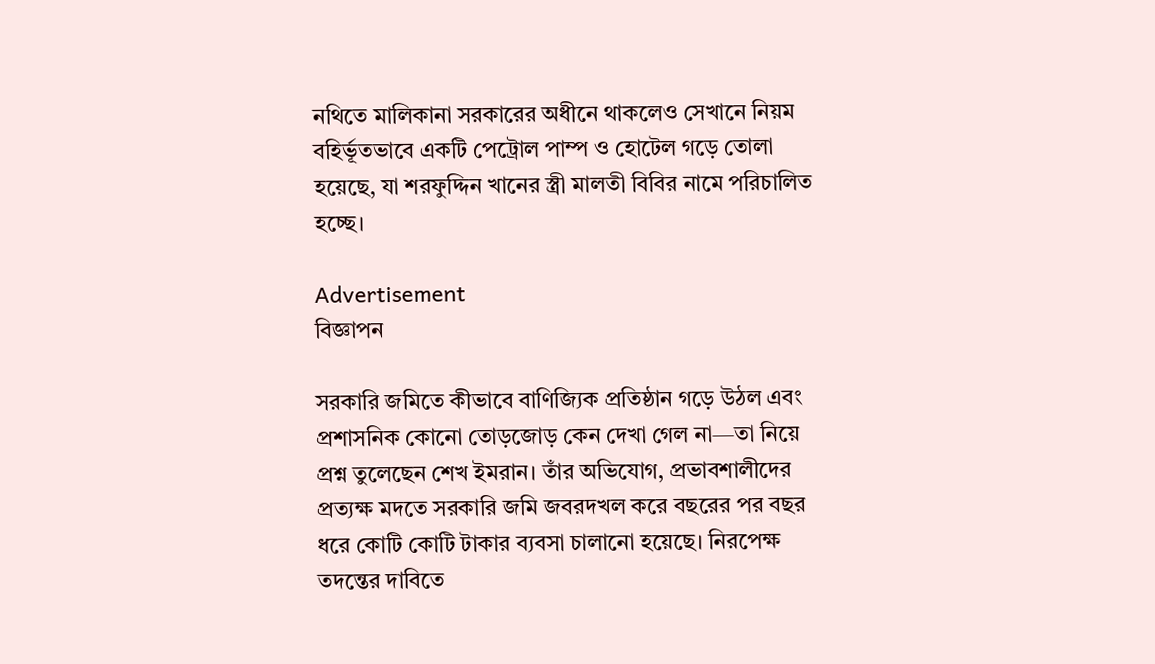নথিতে মালিকানা সরকারের অধীনে থাকলেও সেখানে নিয়ম বহির্ভূতভাবে একটি পেট্রোল পাম্প ও হোটেল গড়ে তোলা হয়েছে, যা শরফুদ্দিন খানের স্ত্রী মালতী বিবির নামে পরিচালিত হচ্ছে।

Advertisement
বিজ্ঞাপন

সরকারি জমিতে কীভাবে বাণিজ্যিক প্রতিষ্ঠান গড়ে উঠল এবং প্রশাসনিক কোনো তোড়জোড় কেন দেখা গেল না—তা নিয়ে প্রশ্ন তুলেছেন শেখ ইমরান। তাঁর অভিযোগ, প্রভাবশালীদের প্রত্যক্ষ মদতে সরকারি জমি জবরদখল করে বছরের পর বছর ধরে কোটি কোটি টাকার ব্যবসা চালানো হয়েছে। নিরপেক্ষ তদন্তের দাবিতে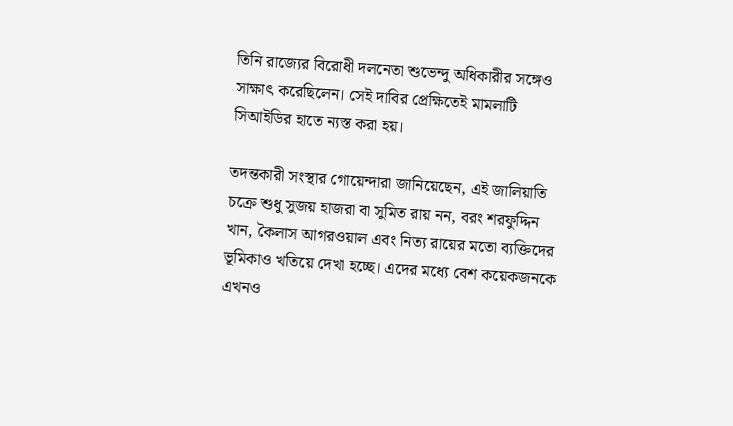তিনি রাজ্যের বিরোধী দলনেতা শুভেন্দু অধিকারীর সঙ্গেও সাক্ষাৎ করেছিলেন। সেই দাবির প্রেক্ষিতেই মামলাটি সিআইডির হাতে ন্যস্ত করা হয়।

তদন্তকারী সংস্থার গোয়েন্দারা জানিয়েছেন, এই জালিয়াতি চক্রে শুধু সুজয় হাজরা বা সুমিত রায় নন, বরং শরফুদ্দিন খান, কৈলাস আগরওয়াল এবং নিত্য রায়ের মতো ব্যক্তিদের ভূমিকাও খতিয়ে দেখা হচ্ছে। এদের মধ্যে বেশ কয়েকজনকে এখনও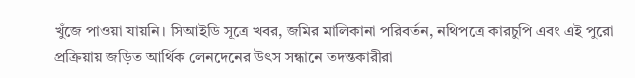খুঁজে পাওয়া যায়নি। সিআইডি সূত্রে খবর, জমির মালিকানা পরিবর্তন, নথিপত্রে কারচুপি এবং এই পুরো প্রক্রিয়ায় জড়িত আর্থিক লেনদেনের উৎস সন্ধানে তদন্তকারীরা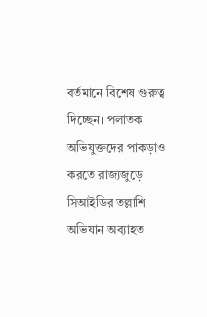বর্তমানে বিশেষ গুরুত্ব দিচ্ছেন। পলাতক অভিযুক্তদের পাকড়াও করতে রাজ্যজুড়ে সিআইডির তল্লাশি অভিযান অব্যাহত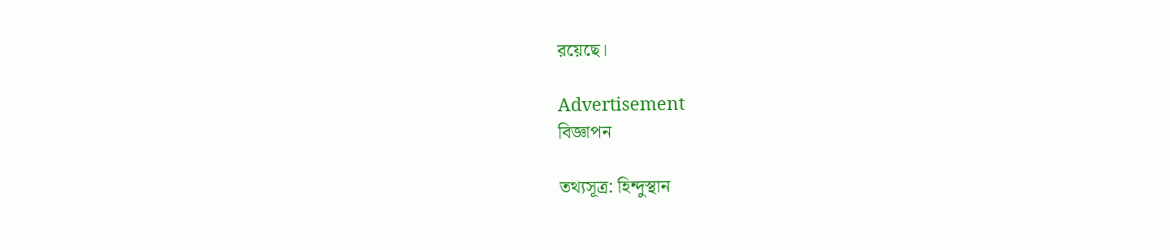রয়েছে।

Advertisement
বিজ্ঞাপন

তথ্যসূত্র: হিন্দুস্থান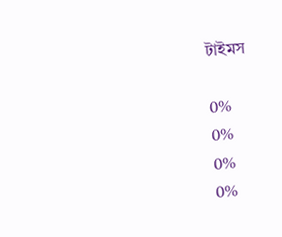টাইমস

0%
0%
0%
0%